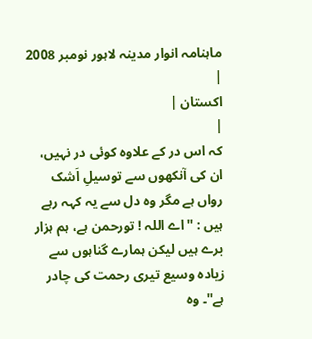ماہنامہ انوار مدینہ لاہور نومبر 2008 |
اكستان |
|
کہ اس در کے علاوہ کوئی در نہیں، ان کی آنکھوں سے توسیلِ اَشک رواں ہے مگر وہ دل سے یہ کہہ رہے ہیں : ''اے اللہ ! تورحمن ہے، ہم ہزار برے ہیں لیکن ہمارے گناہوں سے زیادہ وسیع تیری رحمت کی چادر ہے''۔ وہ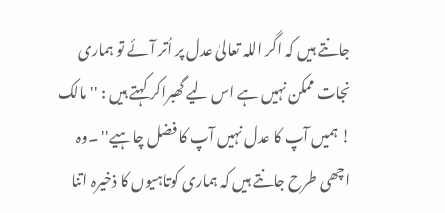جانتے ہیں کہ اگر اللہ تعالیٰ عدل پر اُتر آئے تو ہماری نجات ممکن نہیں ہے اس لیے گھبراکر کہتے ہیں : ''مالک ! ہمیں آپ کا عدل نہیں آپ کا فضل چاہیے'' ۔وہ اچھی طرح جانتے ہیں کہ ہماری کوتاہیوں کا ذخیرہ اتنا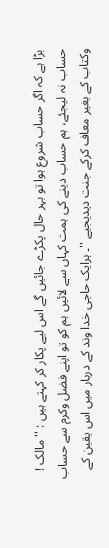بڑا ہے کہ اگر حساب شروع ہوا تو بہر حال پکڑے جائیں گے اس لیے پکار کر کہتے ہیں : '' مالک ! حساب نہ لیجئے، ہم حساب دینے کی ہمت کہاں سے لائیں ہم کو تو اپنے فضل وکرم سے حساب وکتاب کے بغیر معاف کرکے جنت دیدیجیے ''۔ ہرایک حاجی خدا وند کے دربار میں اس یقین کے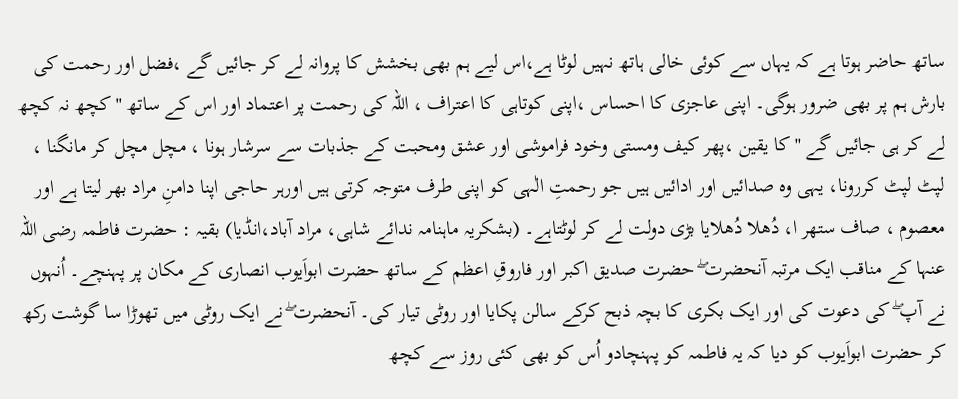ساتھ حاضر ہوتا ہے کہ یہاں سے کوئی خالی ہاتھ نہیں لوٹا ہے،اس لیے ہم بھی بخشش کا پروانہ لے کر جائیں گے ،فضل اور رحمت کی بارش ہم پر بھی ضرور ہوگی۔ اپنی عاجزی کا احساس ،اپنی کوتاہی کا اعتراف ، اللہ کی رحمت پر اعتماد اور اس کے ساتھ ''کچھ نہ کچھ لے کر ہی جائیں گے ''کا یقین ،پھر کیف ومستی وخود فراموشی اور عشق ومحبت کے جذبات سے سرشار ہونا ، مچل مچل کر مانگنا ، لپٹ لپٹ کررونا، یہی وہ صدائیں اور ادائیں ہیں جو رحمتِ الٰہی کو اپنی طرف متوجہ کرتی ہیں اورہر حاجی اپنا دامنِ مراد بھر لیتا ہے اور معصوم ، صاف ستھر ا، دُھلا دُھلایا بڑی دولت لے کر لوٹتاہے۔ (بشکریہ ماہنامہ ندائے شاہی، مراد آباد،انڈیا) بقیہ : حضرت فاطمہ رضی اللہ عنہا کے مناقب ایک مرتبہ آنحضرت ۖ حضرت صدیق اکبر اور فاروقِ اعظم کے ساتھ حضرت ابواَیوب انصاری کے مکان پر پہنچے۔ اُنہوں نے آپ ۖ کی دعوت کی اور ایک بکری کا بچہ ذبح کرکے سالن پکایا اور روٹی تیار کی۔ آنحضرت ۖ نے ایک روٹی میں تھوڑا سا گوشت رکھ کر حضرت ابواَیوب کو دیا کہ یہ فاطمہ کو پہنچادو اُس کو بھی کئی روز سے کچھ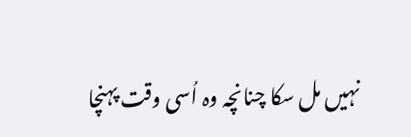نہیں مل سکا چنانچہ وہ اُسی وقت پہنچا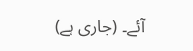آئے۔ (جاری ہے)